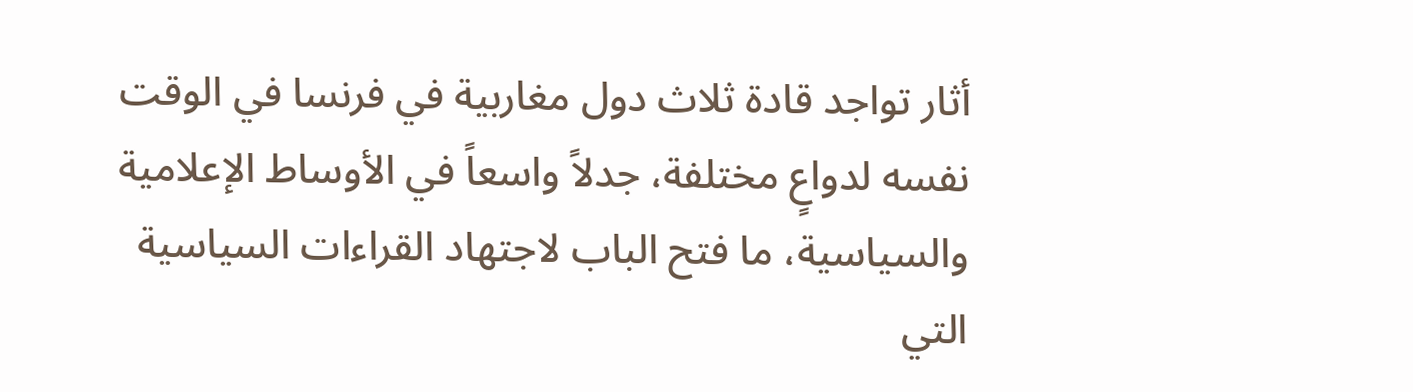أثار تواجد قادة ثلاث دول مغاربية في فرنسا في الوقت نفسه لدواعٍ مختلفة، جدلاً واسعاً في الأوساط الإعلامية والسياسية، ما فتح الباب لاجتهاد القراءات السياسية التي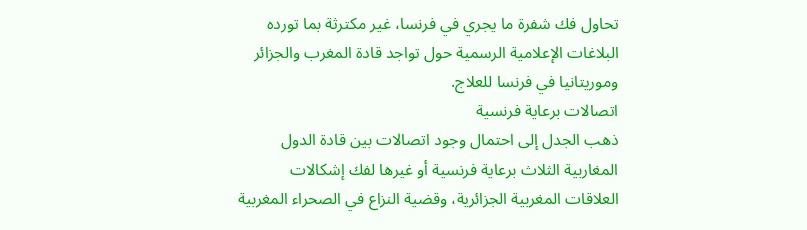تحاول فك شفرة ما يجري في فرنسا، غير مكترثة بما تورده البلاغات الإعلامية الرسمية حول تواجد قادة المغرب والجزائر وموريتانيا في فرنسا للعلاج.
اتصالات برعاية فرنسية
ذهب الجدل إلى احتمال وجود اتصالات بين قادة الدول المغاربية الثلاث برعاية فرنسية أو غيرها لفك إشكالات العلاقات المغربية الجزائرية، وقضية النزاع في الصحراء المغربية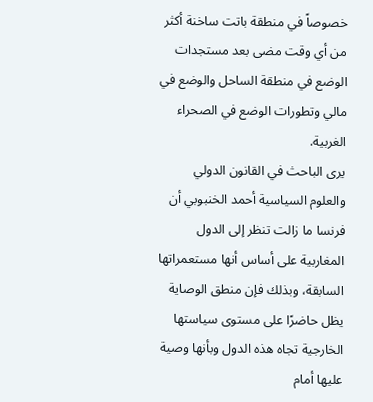خصوصاً في منطقة باتت ساخنة أكثر من أي وقت مضى بعد مستجدات الوضع في منطقة الساحل والوضع في مالي وتطورات الوضع في الصحراء الغربية.
يرى الباحث في القانون الدولي والعلوم السياسية أحمد الخنبوبي أن فرنسا ما زالت تنظر إلى الدول المغاربية على أساس أنها مستعمراتها السابقة، وبذلك فإن منطق الوصاية يظل حاضرًا على مستوى سياستها الخارجية تجاه هذه الدول وبأنها وصية عليها أمام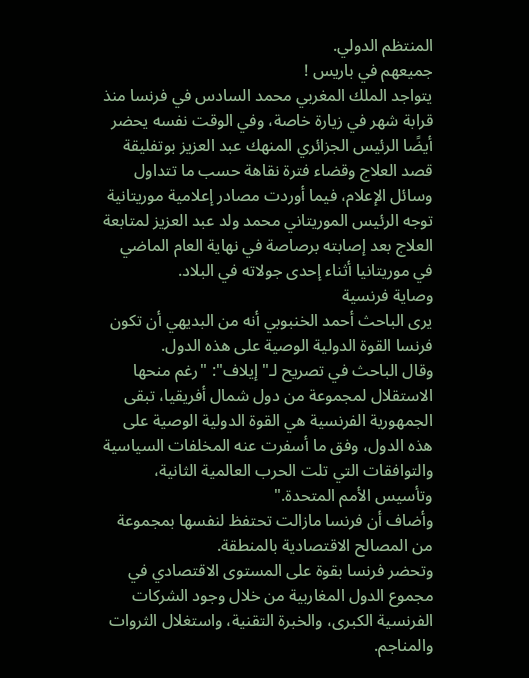المنتظم الدولي.
جميعهم في باريس !
يتواجد الملك المغربي محمد السادس في فرنسا منذ قرابة شهر في زيارة خاصة، وفي الوقت نفسه يحضر أيضًا الرئيس الجزائري المنهك عبد العزيز بوتفليقة قصد العلاج وقضاء فترة نقاهة حسب ما تتداول وسائل الإعلام، فيما أوردت مصادر إعلامية موريتانية توجه الرئيس الموريتاني محمد ولد عبد العزيز لمتابعة العلاج بعد إصابته برصاصة في نهاية العام الماضي في موريتانيا أثناء إحدى جولاته في البلاد.
وصاية فرنسية
يرى الباحث أحمد الخنبوبي أنه من البديهي أن تكون فرنسا القوة الدولية الوصية على هذه الدول.
وقال الباحث في تصريح لـ"إيلاف": "رغم منحها الاستقلال لمجموعة من دول شمال أفريقيا، تبقى الجمهورية الفرنسية هي القوة الدولية الوصية على هذه الدول، وفق ما أسفرت عنه المخلفات السياسية والتوافقات التي تلت الحرب العالمية الثانية، وتأسيس الأمم المتحدة."
وأضاف أن فرنسا مازالت تحتفظ لنفسها بمجموعة من المصالح الاقتصادية بالمنطقة.
وتحضر فرنسا بقوة على المستوى الاقتصادي في مجموع الدول المغاربية من خلال وجود الشركات الفرنسية الكبرى، والخبرة التقنية، واستغلال الثروات والمناجم.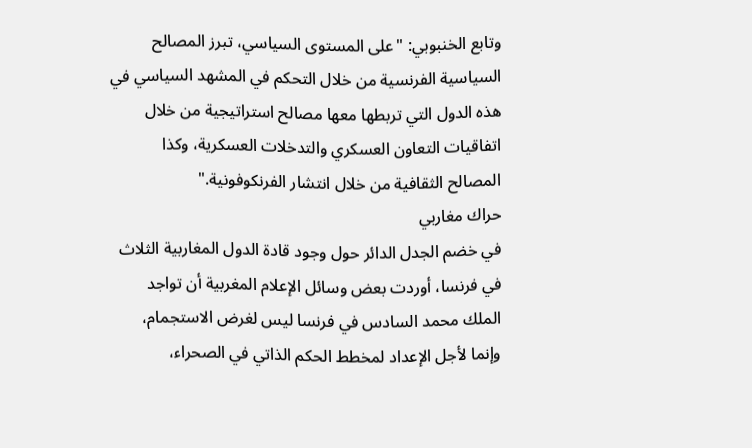وتابع الخنبوبي: "على المستوى السياسي، تبرز المصالح السياسية الفرنسية من خلال التحكم في المشهد السياسي في هذه الدول التي تربطها معها مصالح استراتيجية من خلال اتفاقيات التعاون العسكري والتدخلات العسكرية، وكذا المصالح الثقافية من خلال انتشار الفرنكوفونية."
حراك مغاربي
في خضم الجدل الدائر حول وجود قادة الدول المغاربية الثلاث في فرنسا، أوردت بعض وسائل الإعلام المغربية أن تواجد الملك محمد السادس في فرنسا ليس لغرض الاستجمام، وإنما لأجل الإعداد لمخطط الحكم الذاتي في الصحراء،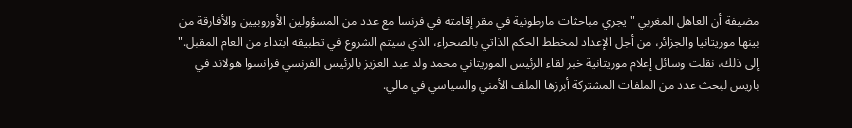مضيفة أن العاهل المغربي "يجري مباحثات مارطونية في مقر إقامته في فرنسا مع عدد من المسؤولين الأوروبيين والأفارقة من بينها موريتانيا والجزائر، من أجل الإعداد لمخطط الحكم الذاتي بالصحراء، الذي سيتم الشروع في تطبيقه ابتداء من العام المقبل."
إلى ذلك، نقلت وسائل إعلام موريتانية خبر لقاء الرئيس الموريتاني محمد ولد عبد العزيز بالرئيس الفرنسي فرانسوا هولاند في باريس لبحث عدد من الملفات المشتركة أبرزها الملف الأمني والسياسي في مالي.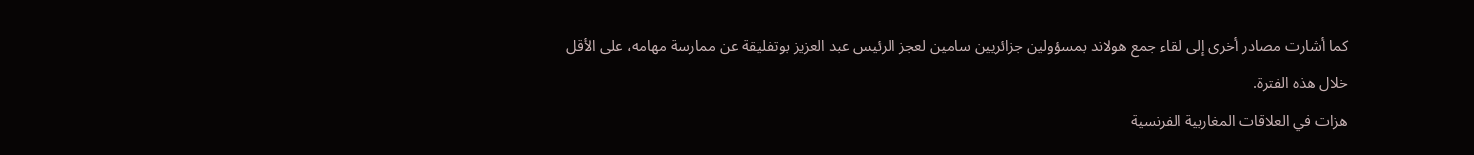كما أشارت مصادر أخرى إلى لقاء جمع هولاند بمسؤولين جزائريين سامين لعجز الرئيس عبد العزيز بوتفليقة عن ممارسة مهامه، على الأقل خلال هذه الفترة.
هزات في العلاقات المغاربية الفرنسية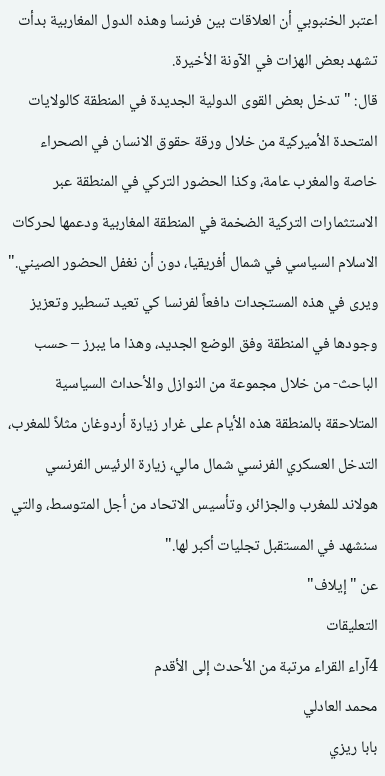اعتبر الخنبوبي أن العلاقات بين فرنسا وهذه الدول المغاربية بدأت تشهد بعض الهزات في الآونة الأخيرة.
قال: "تدخل بعض القوى الدولية الجديدة في المنطقة كالولايات المتحدة الأميركية من خلال ورقة حقوق الانسان في الصحراء خاصة والمغرب عامة، وكذا الحضور التركي في المنطقة عبر الاستثمارات التركية الضخمة في المنطقة المغاربية ودعمها لحركات الاسلام السياسي في شمال أفريقيا، دون أن نغفل الحضور الصيني."
ويرى في هذه المستجدات دافعاً لفرنسا كي تعيد تسطير وتعزيز وجودها في المنطقة وفق الوضع الجديد، وهذا ما يبرز – حسب الباحث- من خلال مجموعة من النوازل والأحداث السياسية المتلاحقة بالمنطقة هذه الأيام على غرار زيارة أردوغان مثلاً للمغرب، التدخل العسكري الفرنسي شمال مالي، زيارة الرئيس الفرنسي هولاند للمغرب والجزائر، وتأسيس الاتحاد من أجل المتوسط، والتي سنشهد في المستقبل تجليات أكبر لها."
عن "إيلاف"
التعليقات
4آراء القراء مرتبة من الأحدث إلى الأقدم
محمد العادلي
بابا ريزي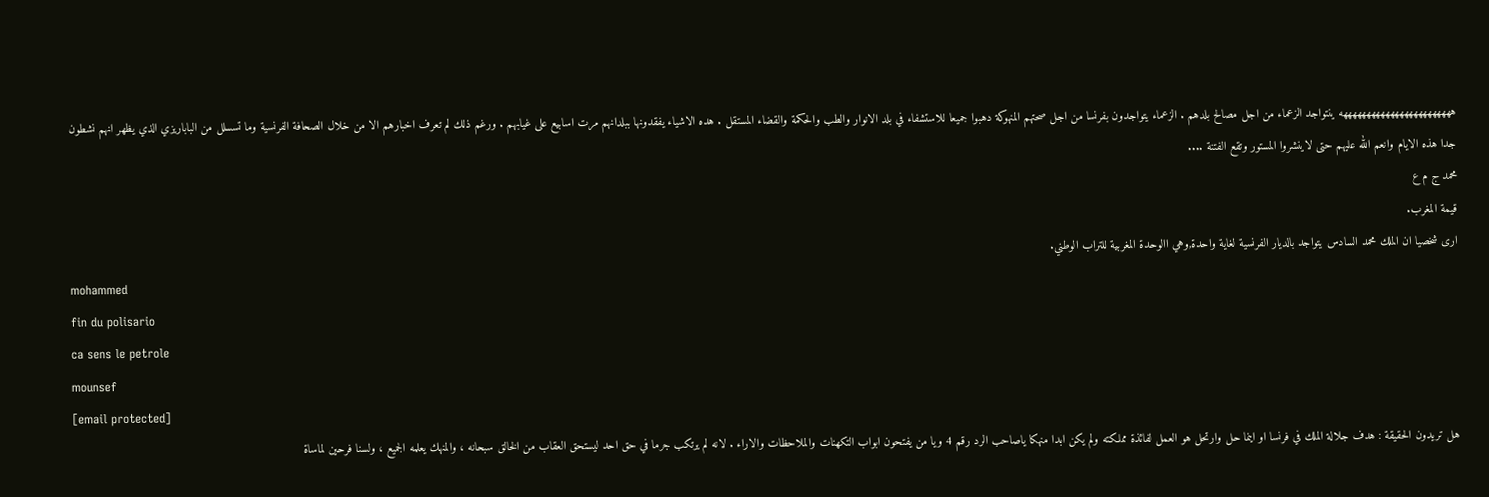ههههههههههههههههههههههههه ينتواجد الزعماء من اجل مصالح بلدهم . الزعماء يتواجدون بفرنسا من اجل صحتهم المنهوكة دهبوا جميعا للاستشفاء في بلد الانوار والطب والحكمة والقضاء المستقل . هده الاشياء يفقدونها ببلدانهم مرت اسابيع على غيابهم . ورغم ذلك لم تعرف اخبارهم الا من خلال الصحافة الفرنسية وما تسسلل من الباباريزي الذي يظهر انهم نشطون جدا هذه الايام وانعم الله عليهم حتى لاينشروا المستور وتقع الفتنة ....
محمد ج م ع
قيمة المغرب.
ارى شخصيا ان الملك محمد السادس يتواجد بالديار الفرنسية لغاية واحدة,وهي االوحدة المغربية للتراب الوطني.
mohammed
fin du polisario
ca sens le petrole
mounsef
[email protected]
هل تريدون الحقيقة : هدف جلالة الملك في فرنسا او اينما حل وارتحل هو العمل لفائذة مملكته ولم يكن ابدا منهكا ياصاحب الرد رقم 4 ويا من يفتحون ابواب التكهنات والملاحظات والاراء . لانه لم يرتكب جرما في حق احد ليستحق العقاب من الخالق سبحانه ، والمنهك يعلمه الجميع ، ولسنا فرحين لماساة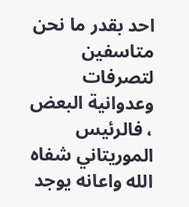احد بقدر ما نحن متاسفين لتصرفات وعدوانية البعض ، فالرئيس الموريتاني شفاه الله واعانه يوجد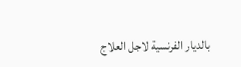بالديار الفرنسية لاجل العلاج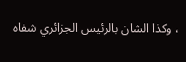، وكذا الشان بالرئيس الجزائري شفاه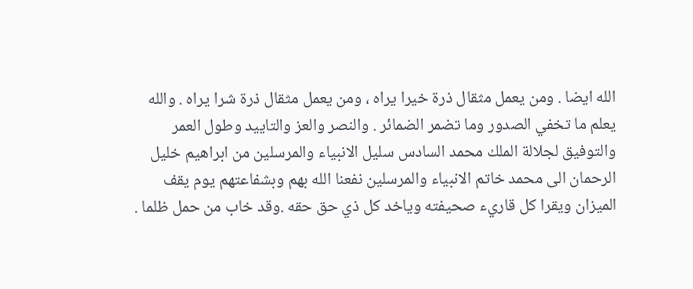الله ايضا . ومن يعمل مثقال ذرة خيرا يراه ، ومن يعمل مثقال ذرة شرا يراه . والله يعلم ما تخفي الصدور وما تضمر الضمائر . والنصر والعز والتاييد وطول العمر والتوفيق لجلالة الملك محمد السادس سليل الانبياء والمرسلين من ابراهيم خليل الرحمان الى محمد خاتم الانبياء والمرسلين نفعنا الله بهم وبشفاعتهم يوم يقف الميزان ويقرا كل قاريء صحيفته وياخد كل ذي حق حقه .وقد خاب من حمل ظلما .